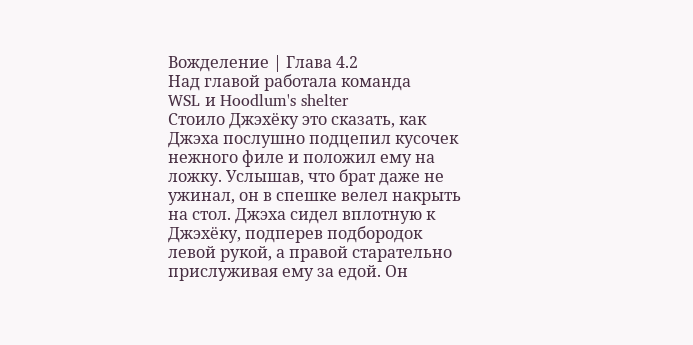Вожделение | Глава 4.2
Над главой работала команда
WSL и Hoodlum's shelter
Стоило Джэхёку это сказать, как Джэха послушно подцепил кусочек нежного филе и положил ему на ложку. Услышав, что брат даже не ужинал, он в спешке велел накрыть на стол. Джэха сидел вплотную к Джэхёку, подперев подбородок левой рукой, а правой старательно прислуживая ему за едой. Он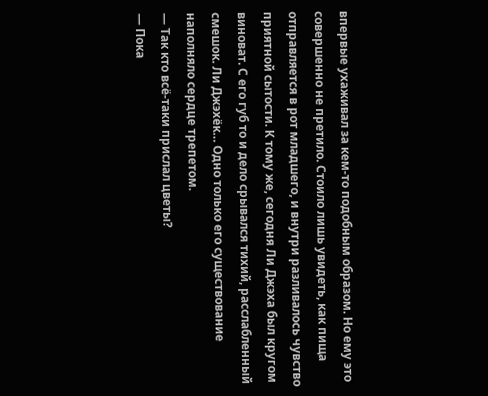впервые ухаживал за кем-то подобным образом. Но ему это совершенно не претило. Стоило лишь увидеть, как пища отправляется в рот младшего, и внутри разливалось чувство приятной сытости. К тому же, сегодня Ли Джэха был кругом виноват. С его губ то и дело срывался тихий, расслабленный смешок. Ли Джэхёк… Одно только его существование наполняло сердце трепетом.
— Так кто всё-таки прислал цветы?
— Пока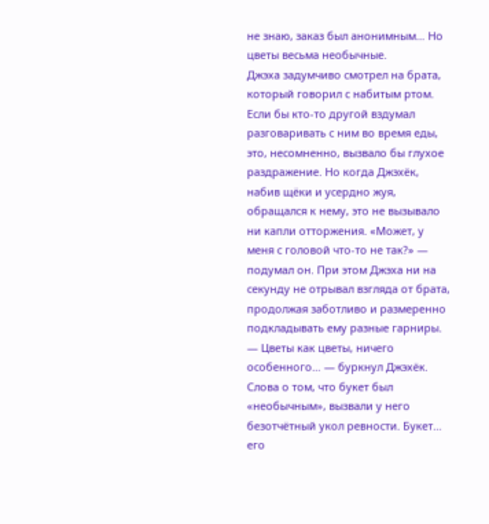не знаю, заказ был анонимным… Но цветы весьма необычные.
Джэха задумчиво смотрел на брата, который говорил с набитым ртом. Если бы кто-то другой вздумал разговаривать с ним во время еды, это, несомненно, вызвало бы глухое раздражение. Но когда Джэхёк, набив щёки и усердно жуя, обращался к нему, это не вызывало ни капли отторжения. «Может, у меня с головой что-то не так?» — подумал он. При этом Джэха ни на секунду не отрывал взгляда от брата, продолжая заботливо и размеренно подкладывать ему разные гарниры.
— Цветы как цветы, ничего особенного… — буркнул Джэхёк.
Слова о том, что букет был «необычным», вызвали у него безотчётный укол ревности. Букет… его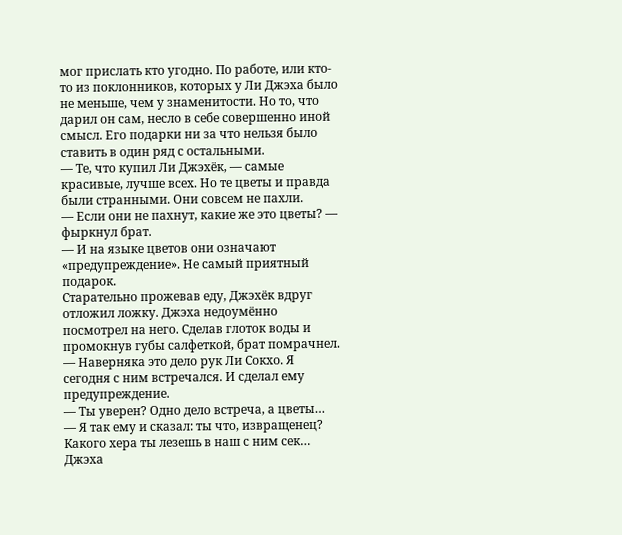мог прислать кто угодно. По работе, или кто-то из поклонников, которых у Ли Джэха было не меньше, чем у знаменитости. Но то, что дарил он сам, несло в себе совершенно иной смысл. Его подарки ни за что нельзя было ставить в один ряд с остальными.
— Те, что купил Ли Джэхёк, — самые красивые, лучше всех. Но те цветы и правда были странными. Они совсем не пахли.
— Если они не пахнут, какие же это цветы? — фыркнул брат.
— И на языке цветов они означают «предупреждение». Не самый приятный подарок.
Старательно прожевав еду, Джэхёк вдруг отложил ложку. Джэха недоумённо посмотрел на него. Сделав глоток воды и промокнув губы салфеткой, брат помрачнел.
— Наверняка это дело рук Ли Сокхо. Я сегодня с ним встречался. И сделал ему предупреждение.
— Ты уверен? Одно дело встреча, а цветы…
— Я так ему и сказал: ты что, извращенец? Какого хера ты лезешь в наш с ним сек…
Джэха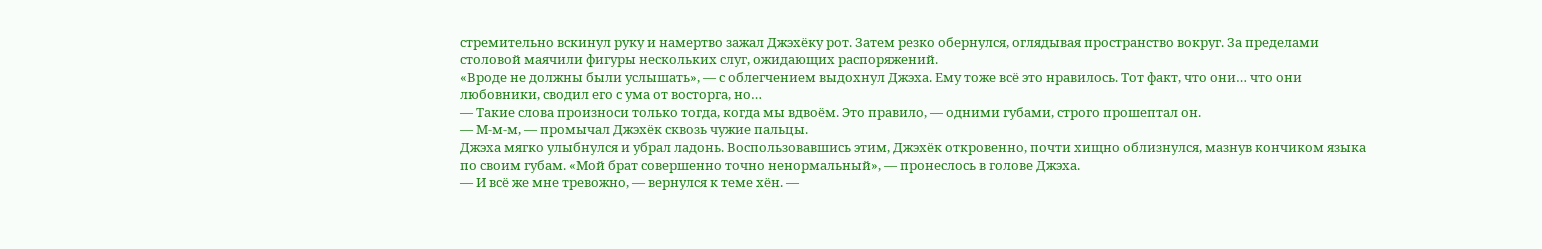стремительно вскинул руку и намертво зажал Джэхёку рот. Затем резко обернулся, оглядывая пространство вокруг. За пределами столовой маячили фигуры нескольких слуг, ожидающих распоряжений.
«Вроде не должны были услышать», — с облегчением выдохнул Джэха. Ему тоже всё это нравилось. Тот факт, что они… что они любовники, сводил его с ума от восторга, но…
— Такие слова произноси только тогда, когда мы вдвоём. Это правило, — одними губами, строго прошептал он.
— М-м-м, — промычал Джэхёк сквозь чужие пальцы.
Джэха мягко улыбнулся и убрал ладонь. Воспользовавшись этим, Джэхёк откровенно, почти хищно облизнулся, мазнув кончиком языка по своим губам. «Мой брат совершенно точно ненормальный», — пронеслось в голове Джэха.
— И всё же мне тревожно, — вернулся к теме хён. —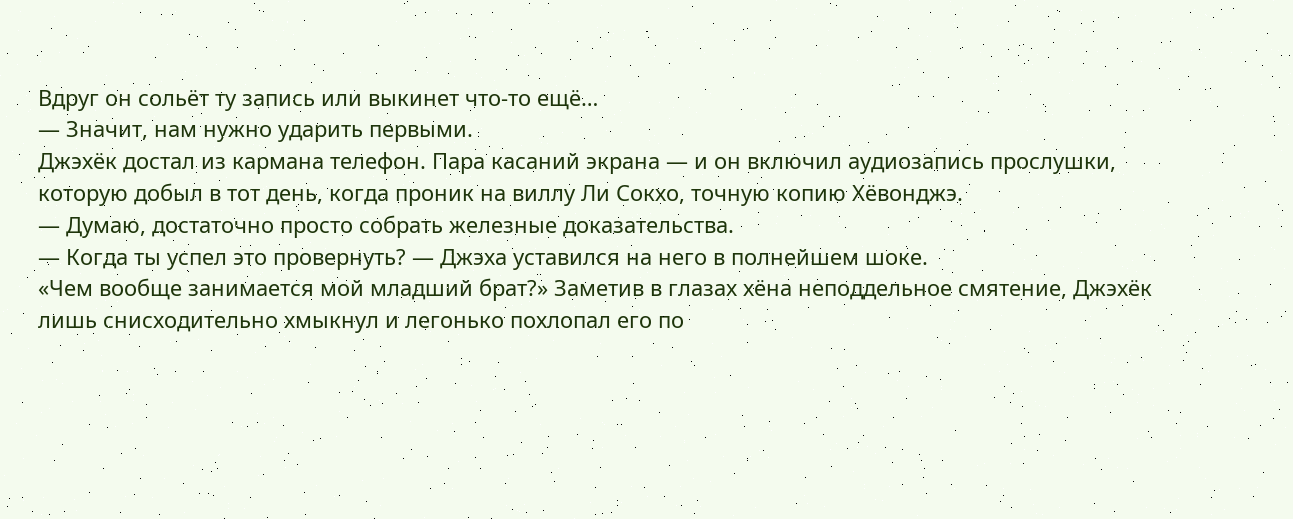Вдруг он сольёт ту запись или выкинет что-то ещё…
— Значит, нам нужно ударить первыми.
Джэхёк достал из кармана телефон. Пара касаний экрана — и он включил аудиозапись прослушки, которую добыл в тот день, когда проник на виллу Ли Сокхо, точную копию Хёвонджэ.
— Думаю, достаточно просто собрать железные доказательства.
— Когда ты успел это провернуть? — Джэха уставился на него в полнейшем шоке.
«Чем вообще занимается мой младший брат?» Заметив в глазах хёна неподдельное смятение, Джэхёк лишь снисходительно хмыкнул и легонько похлопал его по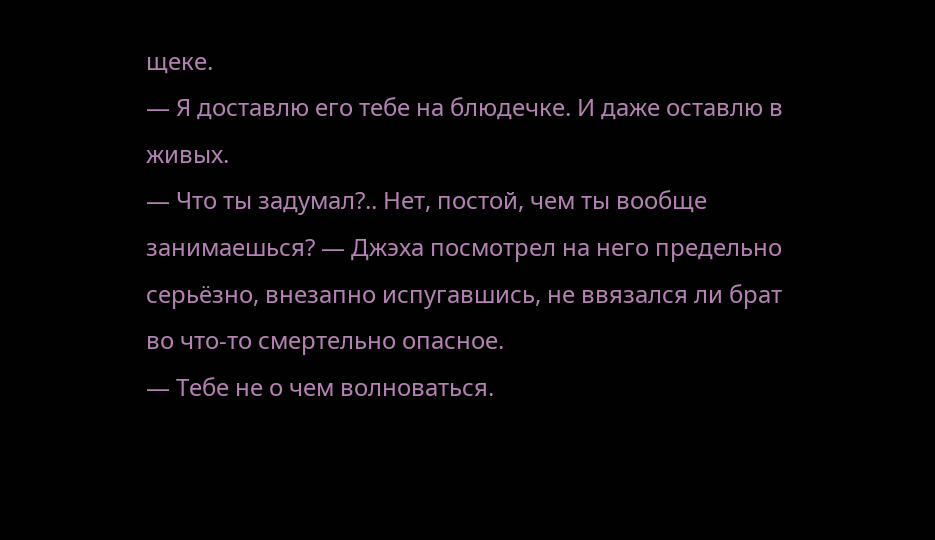щеке.
— Я доставлю его тебе на блюдечке. И даже оставлю в живых.
— Что ты задумал?.. Нет, постой, чем ты вообще занимаешься? — Джэха посмотрел на него предельно серьёзно, внезапно испугавшись, не ввязался ли брат во что-то смертельно опасное.
— Тебе не о чем волноваться.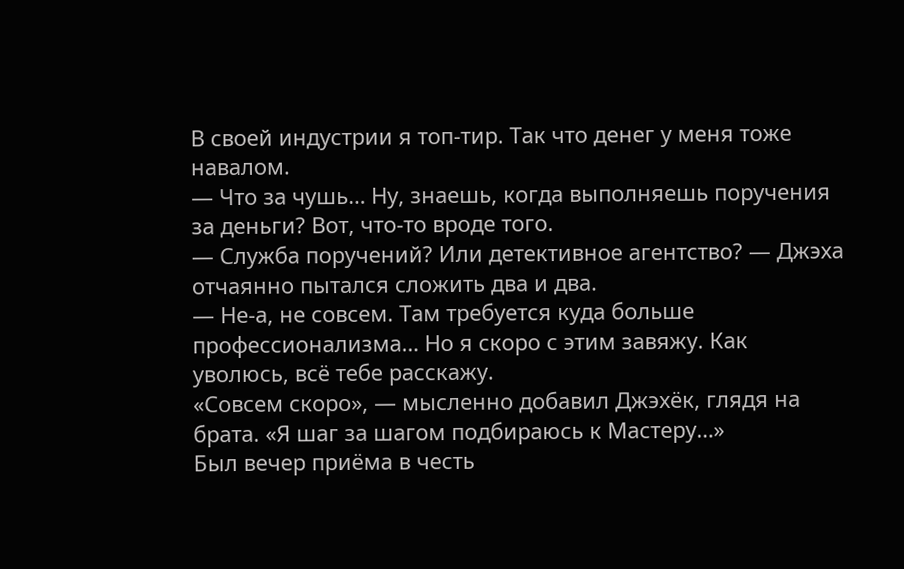В своей индустрии я топ-тир. Так что денег у меня тоже навалом.
— Что за чушь… Ну, знаешь, когда выполняешь поручения за деньги? Вот, что-то вроде того.
— Служба поручений? Или детективное агентство? — Джэха отчаянно пытался сложить два и два.
— Не-а, не совсем. Там требуется куда больше профессионализма… Но я скоро с этим завяжу. Как уволюсь, всё тебе расскажу.
«Совсем скоро», — мысленно добавил Джэхёк, глядя на брата. «Я шаг за шагом подбираюсь к Мастеру…»
Был вечер приёма в честь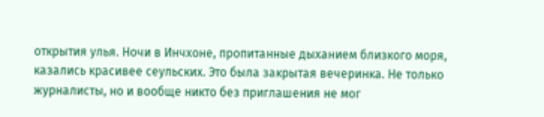открытия улья. Ночи в Инчхоне, пропитанные дыханием близкого моря, казались красивее сеульских. Это была закрытая вечеринка. Не только журналисты, но и вообще никто без приглашения не мог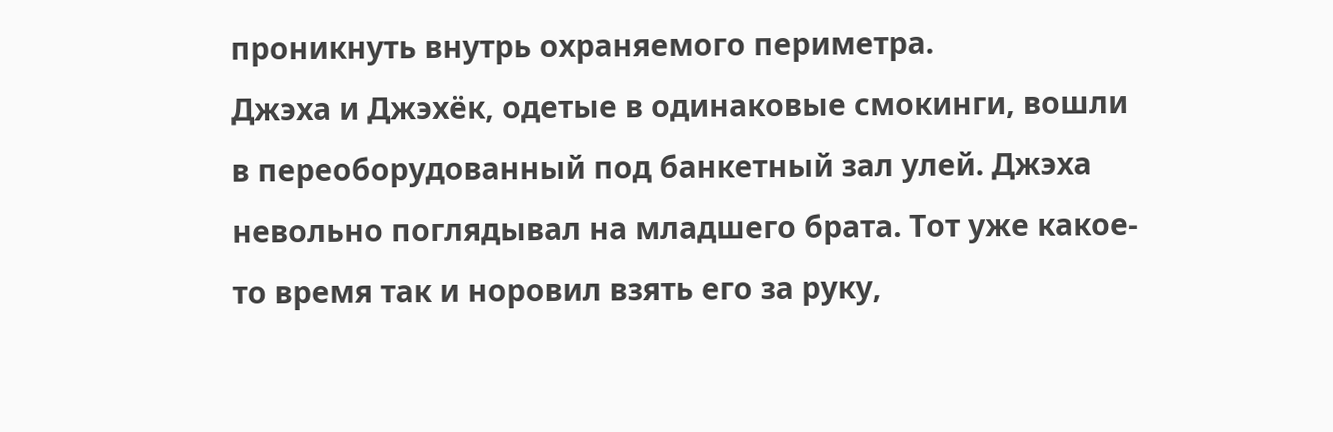проникнуть внутрь охраняемого периметра.
Джэха и Джэхёк, одетые в одинаковые смокинги, вошли в переоборудованный под банкетный зал улей. Джэха невольно поглядывал на младшего брата. Тот уже какое-то время так и норовил взять его за руку,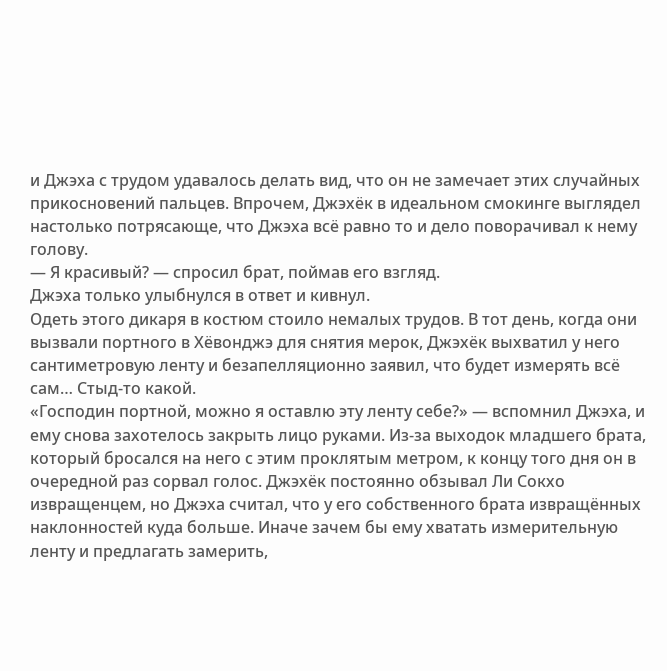и Джэха с трудом удавалось делать вид, что он не замечает этих случайных прикосновений пальцев. Впрочем, Джэхёк в идеальном смокинге выглядел настолько потрясающе, что Джэха всё равно то и дело поворачивал к нему голову.
— Я красивый? — спросил брат, поймав его взгляд.
Джэха только улыбнулся в ответ и кивнул.
Одеть этого дикаря в костюм стоило немалых трудов. В тот день, когда они вызвали портного в Хёвонджэ для снятия мерок, Джэхёк выхватил у него сантиметровую ленту и безапелляционно заявил, что будет измерять всё сам… Стыд-то какой.
«Господин портной, можно я оставлю эту ленту себе?» — вспомнил Джэха, и ему снова захотелось закрыть лицо руками. Из-за выходок младшего брата, который бросался на него с этим проклятым метром, к концу того дня он в очередной раз сорвал голос. Джэхёк постоянно обзывал Ли Сокхо извращенцем, но Джэха считал, что у его собственного брата извращённых наклонностей куда больше. Иначе зачем бы ему хватать измерительную ленту и предлагать замерить,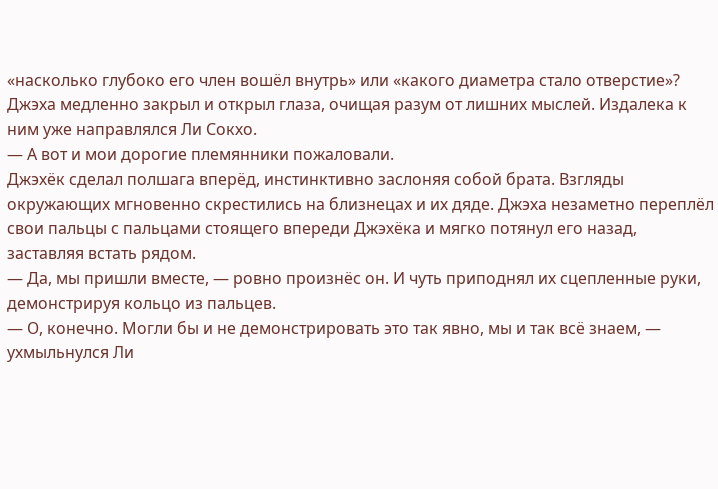«насколько глубоко его член вошёл внутрь» или «какого диаметра стало отверстие»?
Джэха медленно закрыл и открыл глаза, очищая разум от лишних мыслей. Издалека к ним уже направлялся Ли Сокхо.
— А вот и мои дорогие племянники пожаловали.
Джэхёк сделал полшага вперёд, инстинктивно заслоняя собой брата. Взгляды окружающих мгновенно скрестились на близнецах и их дяде. Джэха незаметно переплёл свои пальцы с пальцами стоящего впереди Джэхёка и мягко потянул его назад, заставляя встать рядом.
— Да, мы пришли вместе, — ровно произнёс он. И чуть приподнял их сцепленные руки, демонстрируя кольцо из пальцев.
— О, конечно. Могли бы и не демонстрировать это так явно, мы и так всё знаем, — ухмыльнулся Ли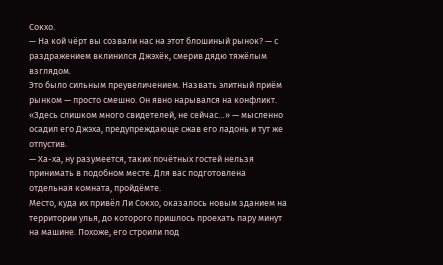Сокхо.
— На кой чёрт вы созвали нас на этот блошиный рынок? — с раздражением вклинился Джэхёк, смерив дядю тяжёлым взглядом.
Это было сильным преувеличением. Назвать элитный приём рынком — просто смешно. Он явно нарывался на конфликт.
«Здесь слишком много свидетелей, не сейчас…» — мысленно осадил его Джэха, предупреждающе сжав его ладонь и тут же отпустив.
— Ха-ха, ну разумеется, таких почётных гостей нельзя принимать в подобном месте. Для вас подготовлена отдельная комната, пройдёмте.
Место, куда их привёл Ли Сокхо, оказалось новым зданием на территории улья, до которого пришлось проехать пару минут на машине. Похоже, его строили под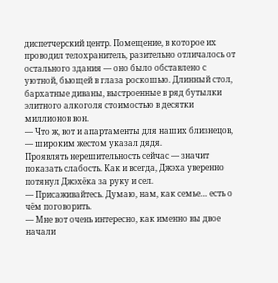диспетчерский центр. Помещение, в которое их проводил телохранитель, разительно отличалось от остального здания — оно было обставлено с уютной, бьющей в глаза роскошью. Длинный стол, бархатные диваны, выстроенные в ряд бутылки элитного алкоголя стоимостью в десятки миллионов вон.
— Что ж, вот и апартаменты для наших близнецов, — широким жестом указал дядя.
Проявлять нерешительность сейчас — значит показать слабость. Как и всегда, Джэха уверенно потянул Джэхёка за руку и сел.
— Присаживайтесь. Думаю, нам, как семье… есть о чём поговорить.
— Мне вот очень интересно, как именно вы двое начали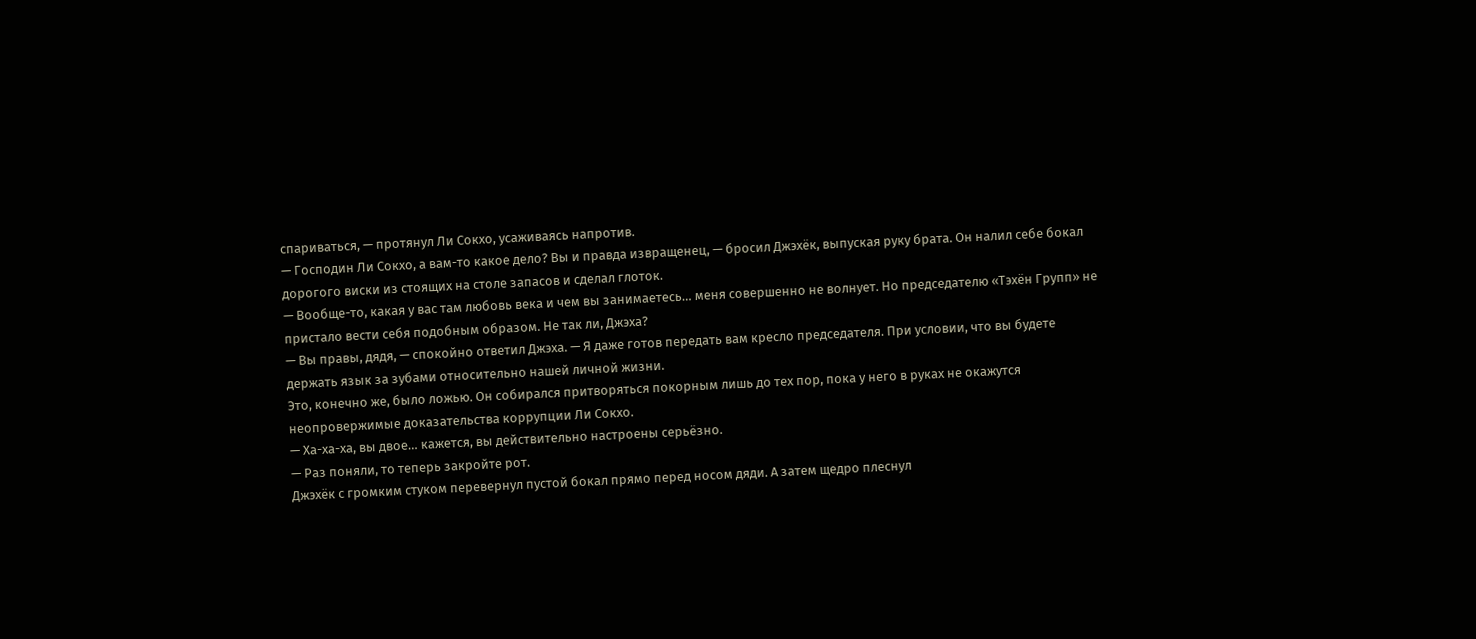спариваться, — протянул Ли Сокхо, усаживаясь напротив.
— Господин Ли Сокхо, а вам-то какое дело? Вы и правда извращенец, — бросил Джэхёк, выпуская руку брата. Он налил себе бокал дорогого виски из стоящих на столе запасов и сделал глоток.
— Вообще-то, какая у вас там любовь века и чем вы занимаетесь… меня совершенно не волнует. Но председателю «Тэхён Групп» не пристало вести себя подобным образом. Не так ли, Джэха?
— Вы правы, дядя, — спокойно ответил Джэха. — Я даже готов передать вам кресло председателя. При условии, что вы будете держать язык за зубами относительно нашей личной жизни.
Это, конечно же, было ложью. Он собирался притворяться покорным лишь до тех пор, пока у него в руках не окажутся неопровержимые доказательства коррупции Ли Сокхо.
— Ха-ха-ха, вы двое… кажется, вы действительно настроены серьёзно.
— Раз поняли, то теперь закройте рот.
Джэхёк с громким стуком перевернул пустой бокал прямо перед носом дяди. А затем щедро плеснул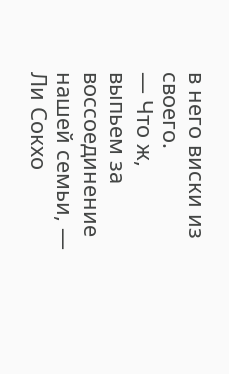в него виски из своего.
— Что ж, выпьем за воссоединение нашей семьи, — Ли Сокхо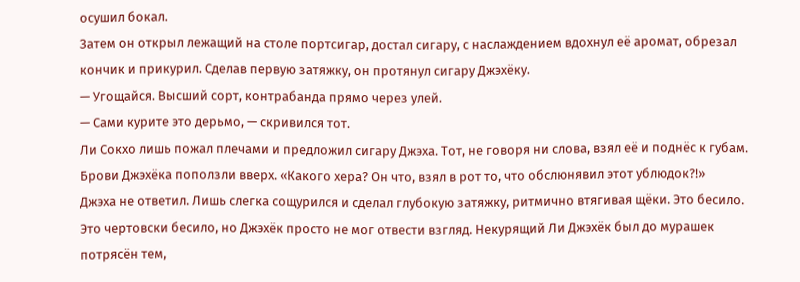осушил бокал.
Затем он открыл лежащий на столе портсигар, достал сигару, с наслаждением вдохнул её аромат, обрезал кончик и прикурил. Сделав первую затяжку, он протянул сигару Джэхёку.
— Угощайся. Высший сорт, контрабанда прямо через улей.
— Сами курите это дерьмо, — скривился тот.
Ли Сокхо лишь пожал плечами и предложил сигару Джэха. Тот, не говоря ни слова, взял её и поднёс к губам. Брови Джэхёка поползли вверх. «Какого хера? Он что, взял в рот то, что обслюнявил этот ублюдок?!»
Джэха не ответил. Лишь слегка сощурился и сделал глубокую затяжку, ритмично втягивая щёки. Это бесило. Это чертовски бесило, но Джэхёк просто не мог отвести взгляд. Некурящий Ли Джэхёк был до мурашек потрясён тем,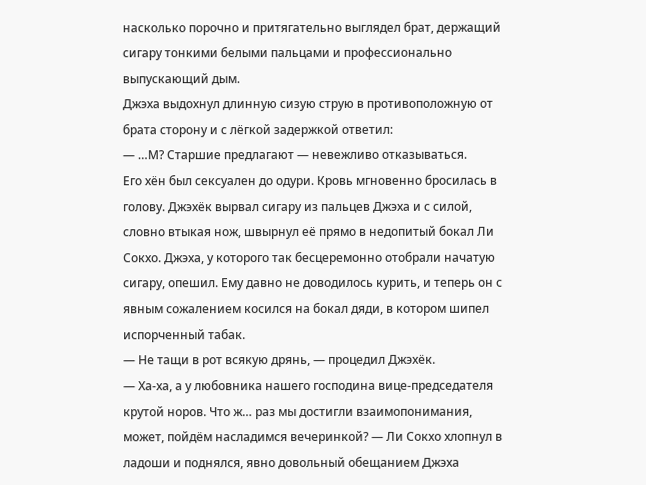насколько порочно и притягательно выглядел брат, держащий сигару тонкими белыми пальцами и профессионально выпускающий дым.
Джэха выдохнул длинную сизую струю в противоположную от брата сторону и с лёгкой задержкой ответил:
— …М? Старшие предлагают — невежливо отказываться.
Его хён был сексуален до одури. Кровь мгновенно бросилась в голову. Джэхёк вырвал сигару из пальцев Джэха и с силой, словно втыкая нож, швырнул её прямо в недопитый бокал Ли Сокхо. Джэха, у которого так бесцеремонно отобрали начатую сигару, опешил. Ему давно не доводилось курить, и теперь он с явным сожалением косился на бокал дяди, в котором шипел испорченный табак.
— Не тащи в рот всякую дрянь, — процедил Джэхёк.
— Ха-ха, а у любовника нашего господина вице-председателя крутой норов. Что ж… раз мы достигли взаимопонимания, может, пойдём насладимся вечеринкой? — Ли Сокхо хлопнул в ладоши и поднялся, явно довольный обещанием Джэха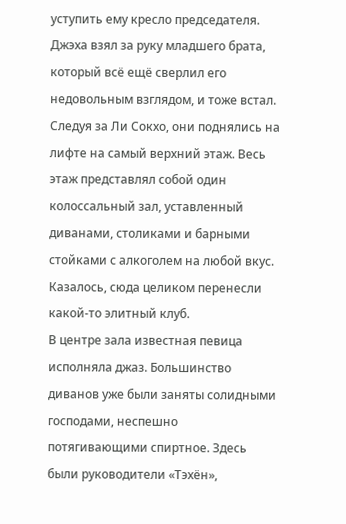уступить ему кресло председателя.
Джэха взял за руку младшего брата, который всё ещё сверлил его недовольным взглядом, и тоже встал.
Следуя за Ли Сокхо, они поднялись на лифте на самый верхний этаж. Весь этаж представлял собой один колоссальный зал, уставленный диванами, столиками и барными стойками с алкоголем на любой вкус. Казалось, сюда целиком перенесли какой-то элитный клуб.
В центре зала известная певица исполняла джаз. Большинство диванов уже были заняты солидными господами, неспешно потягивающими спиртное. Здесь были руководители «Тэхён»,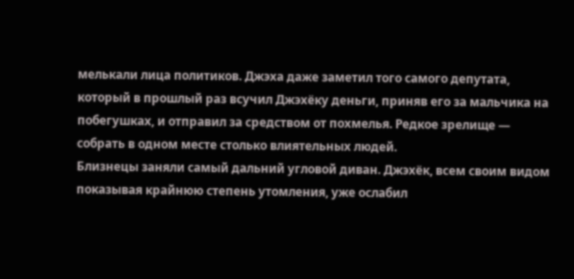мелькали лица политиков. Джэха даже заметил того самого депутата, который в прошлый раз всучил Джэхёку деньги, приняв его за мальчика на побегушках, и отправил за средством от похмелья. Редкое зрелище — собрать в одном месте столько влиятельных людей.
Близнецы заняли самый дальний угловой диван. Джэхёк, всем своим видом показывая крайнюю степень утомления, уже ослабил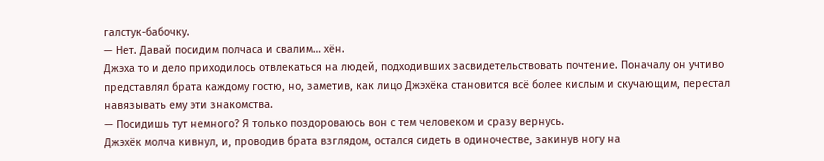галстук-бабочку.
— Нет. Давай посидим полчаса и свалим… хён.
Джэха то и дело приходилось отвлекаться на людей, подходивших засвидетельствовать почтение. Поначалу он учтиво представлял брата каждому гостю, но, заметив, как лицо Джэхёка становится всё более кислым и скучающим, перестал навязывать ему эти знакомства.
— Посидишь тут немного? Я только поздороваюсь вон с тем человеком и сразу вернусь.
Джэхёк молча кивнул, и, проводив брата взглядом, остался сидеть в одиночестве, закинув ногу на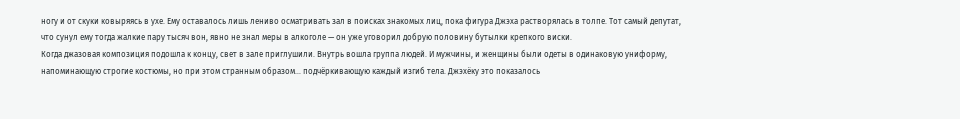ногу и от скуки ковыряясь в ухе. Ему оставалось лишь лениво осматривать зал в поисках знакомых лиц, пока фигура Джэха растворялась в толпе. Тот самый депутат, что сунул ему тогда жалкие пару тысяч вон, явно не знал меры в алкоголе — он уже уговорил добрую половину бутылки крепкого виски.
Когда джазовая композиция подошла к концу, свет в зале приглушили. Внутрь вошла группа людей. И мужчины, и женщины были одеты в одинаковую униформу, напоминающую строгие костюмы, но при этом странным образом… подчёркивающую каждый изгиб тела. Джэхёку это показалось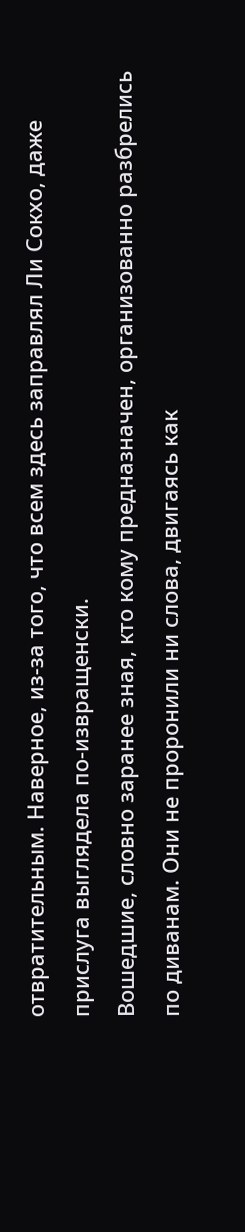отвратительным. Наверное, из-за того, что всем здесь заправлял Ли Сокхо, даже прислуга выглядела по-извращенски.
Вошедшие, словно заранее зная, кто кому предназначен, организованно разбрелись по диванам. Они не проронили ни слова, двигаясь как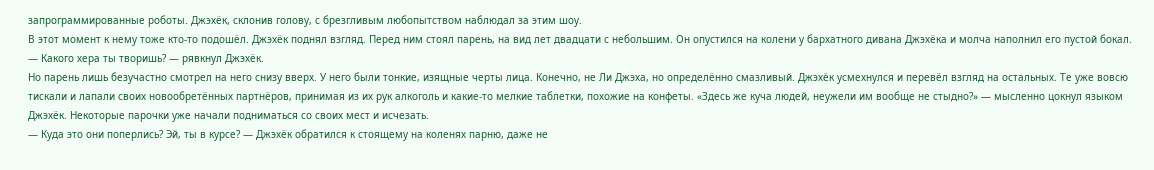запрограммированные роботы. Джэхёк, склонив голову, с брезгливым любопытством наблюдал за этим шоу.
В этот момент к нему тоже кто-то подошёл. Джэхёк поднял взгляд. Перед ним стоял парень, на вид лет двадцати с небольшим. Он опустился на колени у бархатного дивана Джэхёка и молча наполнил его пустой бокал.
— Какого хера ты творишь? — рявкнул Джэхёк.
Но парень лишь безучастно смотрел на него снизу вверх. У него были тонкие, изящные черты лица. Конечно, не Ли Джэха, но определённо смазливый. Джэхёк усмехнулся и перевёл взгляд на остальных. Те уже вовсю тискали и лапали своих новообретённых партнёров, принимая из их рук алкоголь и какие-то мелкие таблетки, похожие на конфеты. «Здесь же куча людей, неужели им вообще не стыдно?» — мысленно цокнул языком Джэхёк. Некоторые парочки уже начали подниматься со своих мест и исчезать.
— Куда это они поперлись? Эй, ты в курсе? — Джэхёк обратился к стоящему на коленях парню, даже не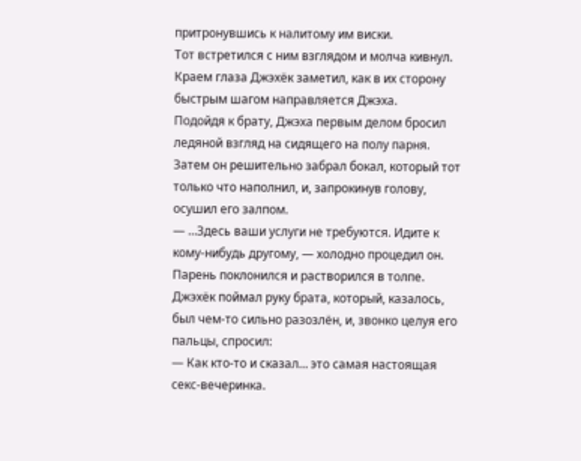притронувшись к налитому им виски.
Тот встретился с ним взглядом и молча кивнул. Краем глаза Джэхёк заметил, как в их сторону быстрым шагом направляется Джэха.
Подойдя к брату, Джэха первым делом бросил ледяной взгляд на сидящего на полу парня. Затем он решительно забрал бокал, который тот только что наполнил, и, запрокинув голову, осушил его залпом.
— …Здесь ваши услуги не требуются. Идите к кому-нибудь другому, — холодно процедил он.
Парень поклонился и растворился в толпе. Джэхёк поймал руку брата, который, казалось, был чем-то сильно разозлён, и, звонко целуя его пальцы, спросил:
— Как кто-то и сказал… это самая настоящая секс-вечеринка.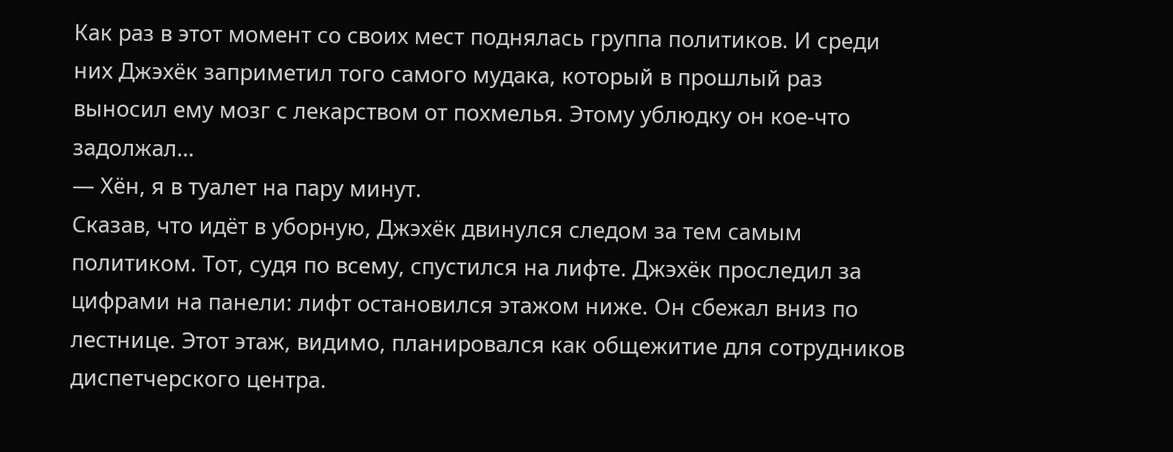Как раз в этот момент со своих мест поднялась группа политиков. И среди них Джэхёк заприметил того самого мудака, который в прошлый раз выносил ему мозг с лекарством от похмелья. Этому ублюдку он кое-что задолжал…
— Хён, я в туалет на пару минут.
Сказав, что идёт в уборную, Джэхёк двинулся следом за тем самым политиком. Тот, судя по всему, спустился на лифте. Джэхёк проследил за цифрами на панели: лифт остановился этажом ниже. Он сбежал вниз по лестнице. Этот этаж, видимо, планировался как общежитие для сотрудников диспетчерского центра.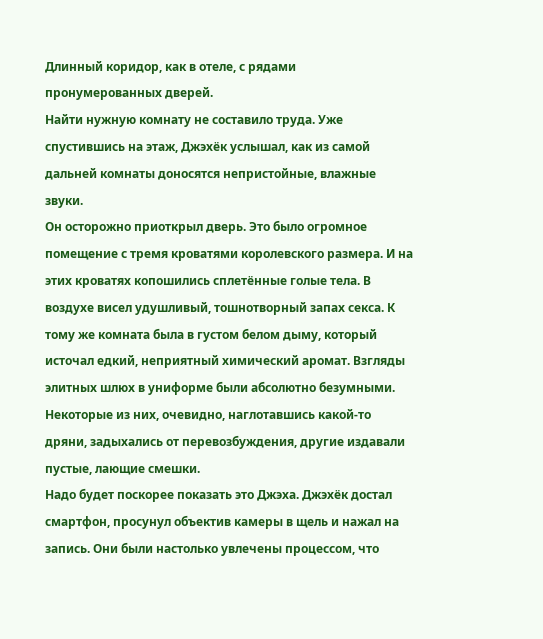Длинный коридор, как в отеле, с рядами пронумерованных дверей.
Найти нужную комнату не составило труда. Уже спустившись на этаж, Джэхёк услышал, как из самой дальней комнаты доносятся непристойные, влажные звуки.
Он осторожно приоткрыл дверь. Это было огромное помещение с тремя кроватями королевского размера. И на этих кроватях копошились сплетённые голые тела. В воздухе висел удушливый, тошнотворный запах секса. К тому же комната была в густом белом дыму, который источал едкий, неприятный химический аромат. Взгляды элитных шлюх в униформе были абсолютно безумными. Некоторые из них, очевидно, наглотавшись какой-то дряни, задыхались от перевозбуждения, другие издавали пустые, лающие смешки.
Надо будет поскорее показать это Джэха. Джэхёк достал смартфон, просунул объектив камеры в щель и нажал на запись. Они были настолько увлечены процессом, что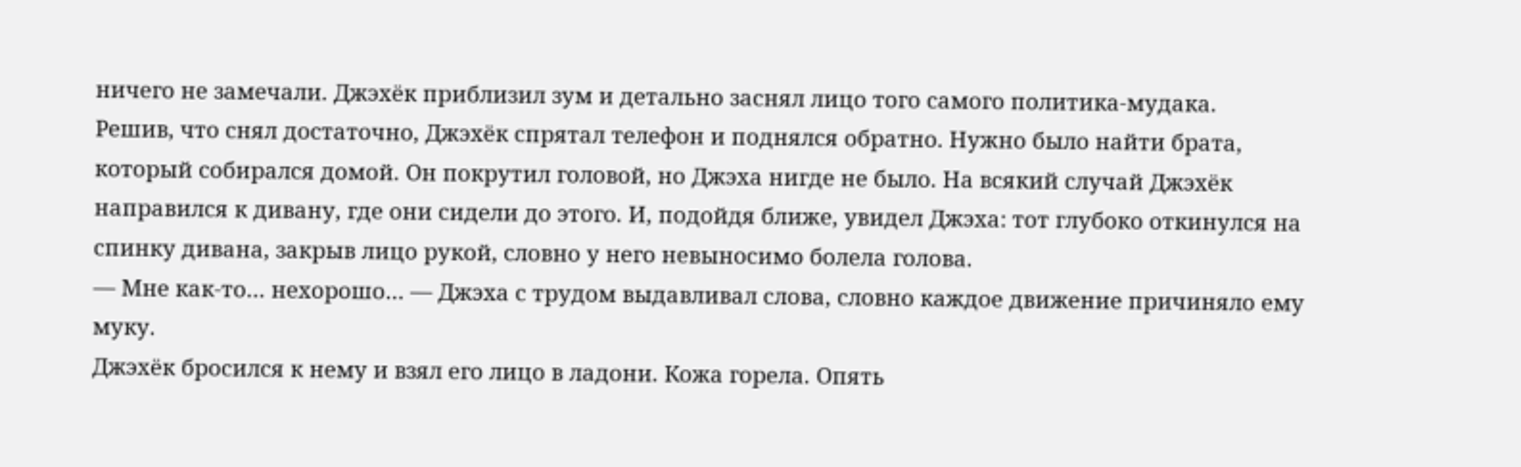ничего не замечали. Джэхёк приблизил зум и детально заснял лицо того самого политика-мудака.
Решив, что снял достаточно, Джэхёк спрятал телефон и поднялся обратно. Нужно было найти брата, который собирался домой. Он покрутил головой, но Джэха нигде не было. На всякий случай Джэхёк направился к дивану, где они сидели до этого. И, подойдя ближе, увидел Джэха: тот глубоко откинулся на спинку дивана, закрыв лицо рукой, словно у него невыносимо болела голова.
— Мне как-то… нехорошо… — Джэха с трудом выдавливал слова, словно каждое движение причиняло ему муку.
Джэхёк бросился к нему и взял его лицо в ладони. Кожа горела. Опять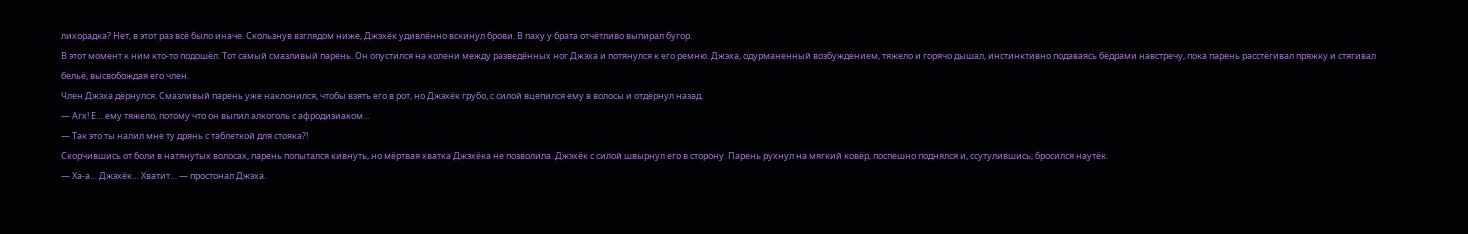лихорадка? Нет, в этот раз всё было иначе. Скользнув взглядом ниже, Джэхёк удивлённо вскинул брови. В паху у брата отчётливо выпирал бугор.
В этот момент к ним кто-то подошёл. Тот самый смазливый парень. Он опустился на колени между разведённых ног Джэха и потянулся к его ремню. Джэха, одурманенный возбуждением, тяжело и горячо дышал, инстинктивно подаваясь бёдрами навстречу, пока парень расстёгивал пряжку и стягивал бельё, высвобождая его член.
Член Джэха дёрнулся. Смазливый парень уже наклонился, чтобы взять его в рот, но Джэхёк грубо, с силой вцепился ему в волосы и отдёрнул назад.
— Агх! Е… ему тяжело, потому что он выпил алкоголь с афродизиаком…
— Так это ты налил мне ту дрянь с таблеткой для стояка?!
Скорчившись от боли в натянутых волосах, парень попытался кивнуть, но мёртвая хватка Джэхёка не позволила. Джэхёк с силой швырнул его в сторону. Парень рухнул на мягкий ковёр, поспешно поднялся и, ссутулившись, бросился наутёк.
— Ха-а… Джэхёк… Хватит… — простонал Джэха.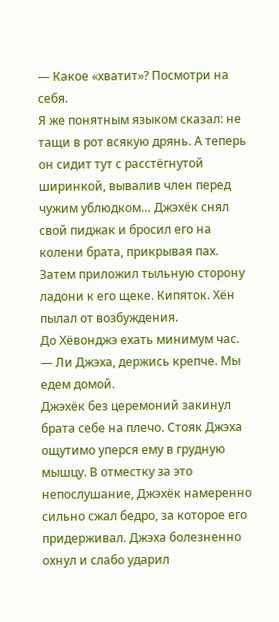— Какое «хватит»? Посмотри на себя.
Я же понятным языком сказал: не тащи в рот всякую дрянь. А теперь он сидит тут с расстёгнутой ширинкой, вывалив член перед чужим ублюдком… Джэхёк снял свой пиджак и бросил его на колени брата, прикрывая пах. Затем приложил тыльную сторону ладони к его щеке. Кипяток. Хён пылал от возбуждения.
До Хёвонджэ ехать минимум час.
— Ли Джэха, держись крепче. Мы едем домой.
Джэхёк без церемоний закинул брата себе на плечо. Стояк Джэха ощутимо уперся ему в грудную мышцу. В отместку за это непослушание, Джэхёк намеренно сильно сжал бедро, за которое его придерживал. Джэха болезненно охнул и слабо ударил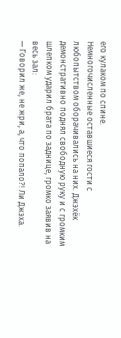его кулаком по спине.
Немногочисленные оставшиеся гости с любопытством оборачивались на них. Джэхёк демонстративно поднял свободную руку и с громким шлепком ударил брата по заднице, громко заявив на весь зал:
— Говорил же, не жри, а, что попало?! Ли Джэха.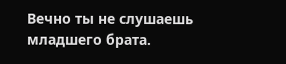Вечно ты не слушаешь младшего брата.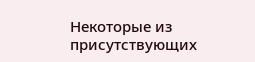Некоторые из присутствующих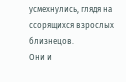усмехнулись, глядя на ссорящихся взрослых близнецов.
Они и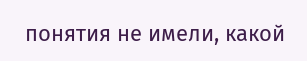понятия не имели, какой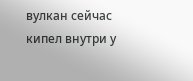вулкан сейчас кипел внутри у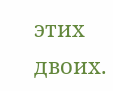этих двоих.